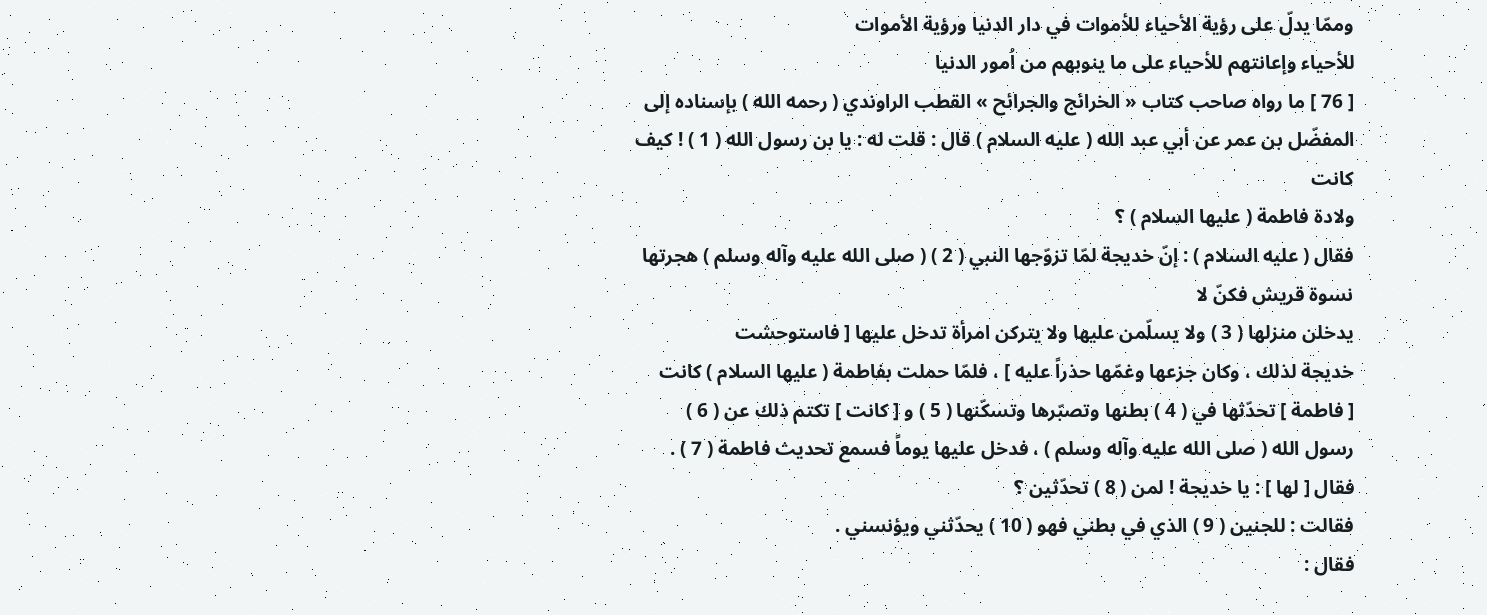وممّا يدلّ على رؤية الأحياء للأموات في دار الدنيا ورؤية الأموات
للأحياء وإعانتهم للأحياء على ما ينوبهم من اُمور الدنيا
[ 76 ] ما رواه صاحب كتاب « الخرائج والجرائح » القطب الراوندي ( رحمه الله ) بإسناده إلى
المفضّل بن عمر عن أبي عبد الله ( عليه السلام ) قال : قلت له : يا بن رسول الله ( 1 ) ! كيف كانت
ولادة فاطمة ( عليها السلام ) ؟
فقال ( عليه السلام ) : إنّ خديجة لمّا تزوّجها النبي ( 2 ) ( صلى الله عليه وآله وسلم ) هجرتها نسوة قريش فكنّ لا
يدخلن منزلها ( 3 ) ولا يسلّمن عليها ولا يتركن امرأة تدخل عليها [ فاستوحشت
خديجة لذلك ، وكان جزعها وغمّها حذراً عليه ] ، فلمّا حملت بفاطمة ( عليها السلام ) كانت
[ فاطمة ] تحدّثها في ( 4 ) بطنها وتصبّرها وتسكّنها ( 5 ) و [ كانت ] تكتم ذلك عن ( 6 )
رسول الله ( صلى الله عليه وآله وسلم ) ، فدخل عليها يوماً فسمع تحديث فاطمة ( 7 ) .
فقال [ لها ] : يا خديجة ! لمن ( 8 ) تحدّثين ؟
فقالت : للجنين ( 9 ) الذي في بطني فهو ( 10 ) يحدّثني ويؤنسني .
فقال :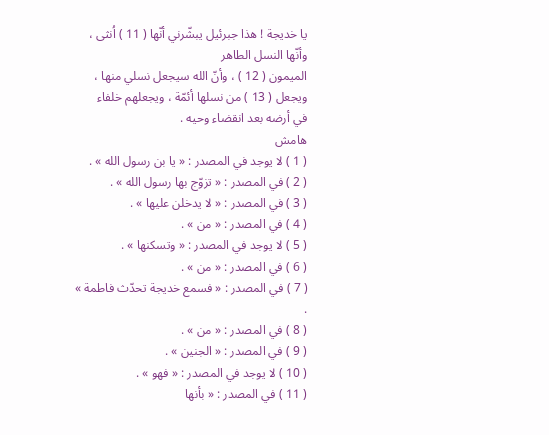يا خديجة ! هذا جبرئيل يبشّرني أنّها ( 11 ) اُنثى ، وأنّها النسل الطاهر
الميمون ( 12 ) ، وأنّ الله سيجعل نسلي منها ، ويجعل ( 13 ) من نسلها أئمّة ، ويجعلهم خلفاء
في أرضه بعد انقضاء وحيه .
هامش
( 1 ) لا يوجد في المصدر : « يا بن رسول الله » .
( 2 ) في المصدر : « تزوّج بها رسول الله » .
( 3 ) في المصدر : « لا يدخلن عليها » .
( 4 ) في المصدر : « من » .
( 5 ) لا يوجد في المصدر : « وتسكنها » .
( 6 ) في المصدر : « من » .
( 7 ) في المصدر : « فسمع خديجة تحدّث فاطمة » .
( 8 ) في المصدر : « من » .
( 9 ) في المصدر : « الجنين » .
( 10 ) لا يوجد في المصدر : « فهو » .
( 11 ) في المصدر : « بأنها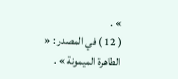» .
( 12 ) في المصدر : « الطاهرة الميمونة » .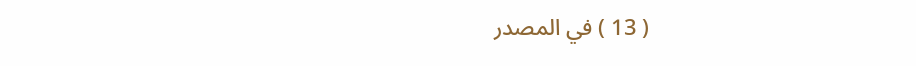( 13 ) في المصدر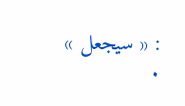: « سيجعل » .